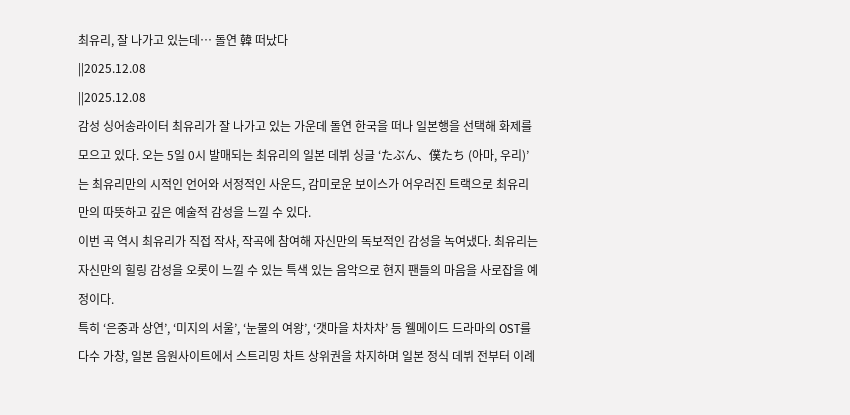최유리, 잘 나가고 있는데… 돌연 韓 떠났다
||2025.12.08
||2025.12.08
감성 싱어송라이터 최유리가 잘 나가고 있는 가운데 돌연 한국을 떠나 일본행을 선택해 화제를 모으고 있다. 오는 5일 0시 발매되는 최유리의 일본 데뷔 싱글 ‘たぶん、僕たち (아마, 우리)’는 최유리만의 시적인 언어와 서정적인 사운드, 감미로운 보이스가 어우러진 트랙으로 최유리만의 따뜻하고 깊은 예술적 감성을 느낄 수 있다.
이번 곡 역시 최유리가 직접 작사, 작곡에 참여해 자신만의 독보적인 감성을 녹여냈다. 최유리는 자신만의 힐링 감성을 오롯이 느낄 수 있는 특색 있는 음악으로 현지 팬들의 마음을 사로잡을 예정이다.
특히 ‘은중과 상연’, ‘미지의 서울’, ‘눈물의 여왕’, ‘갯마을 차차차’ 등 웰메이드 드라마의 OST를 다수 가창, 일본 음원사이트에서 스트리밍 차트 상위권을 차지하며 일본 정식 데뷔 전부터 이례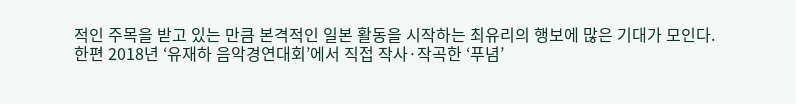적인 주목을 받고 있는 만큼 본격적인 일본 활동을 시작하는 최유리의 행보에 많은 기대가 모인다.
한편 2018년 ‘유재하 음악경연대회’에서 직접 작사·작곡한 ‘푸념’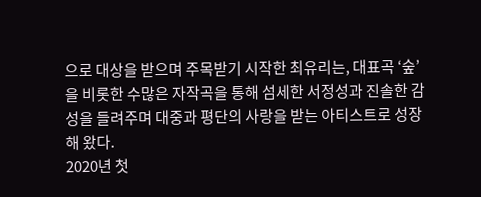으로 대상을 받으며 주목받기 시작한 최유리는, 대표곡 ‘숲’을 비롯한 수많은 자작곡을 통해 섬세한 서정성과 진솔한 감성을 들려주며 대중과 평단의 사랑을 받는 아티스트로 성장해 왔다.
2020년 첫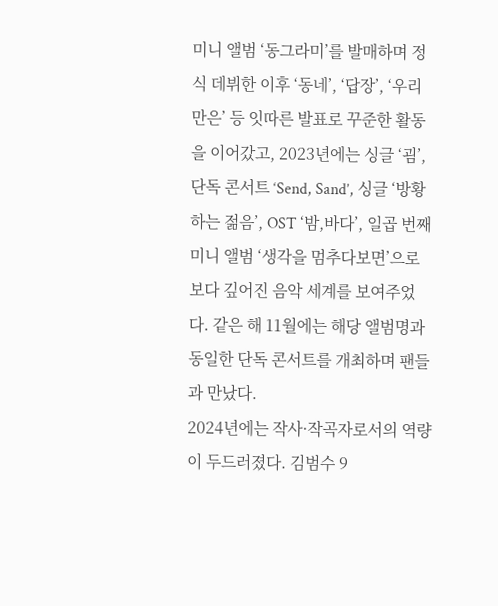미니 앨범 ‘동그라미’를 발매하며 정식 데뷔한 이후 ‘동네’, ‘답장’, ‘우리만은’ 등 잇따른 발표로 꾸준한 활동을 이어갔고, 2023년에는 싱글 ‘굄’, 단독 콘서트 ‘Send, Sand’, 싱글 ‘방황하는 젊음’, OST ‘밤,바다’, 일곱 번째 미니 앨범 ‘생각을 멈추다보면’으로 보다 깊어진 음악 세계를 보여주었다. 같은 해 11월에는 해당 앨범명과 동일한 단독 콘서트를 개최하며 팬들과 만났다.
2024년에는 작사·작곡자로서의 역량이 두드러졌다. 김범수 9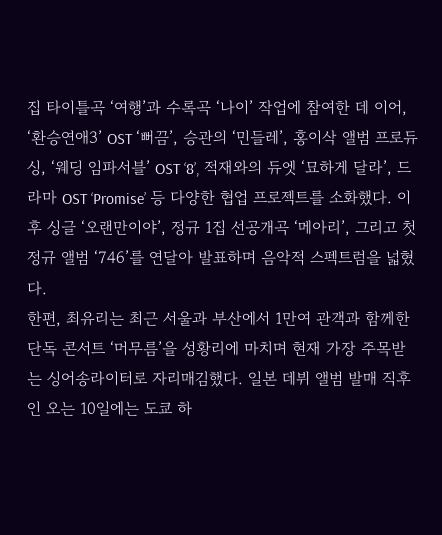집 타이틀곡 ‘여행’과 수록곡 ‘나이’ 작업에 참여한 데 이어, ‘환승연애3’ OST ‘뻐끔’, 승관의 ‘민들레’, 홍이삭 앨범 프로듀싱, ‘웨딩 임파서블’ OST ‘8’, 적재와의 듀엣 ‘묘하게 달라’, 드라마 OST ‘Promise’ 등 다양한 협업 프로젝트를 소화했다. 이후 싱글 ‘오랜만이야’, 정규 1집 선공개곡 ‘메아리’, 그리고 첫 정규 앨범 ‘746’를 연달아 발표하며 음악적 스펙트럼을 넓혔다.
한편, 최유리는 최근 서울과 부산에서 1만여 관객과 함께한 단독 콘서트 ‘머무름’을 성황리에 마치며 현재 가장 주목받는 싱어송라이터로 자리매김했다. 일본 데뷔 앨범 발매 직후인 오는 10일에는 도쿄 하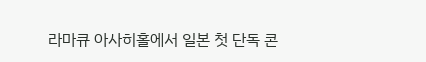라마큐 아사히홀에서 일본 첫 단독 콘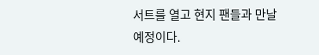서트를 열고 현지 팬들과 만날 예정이다.